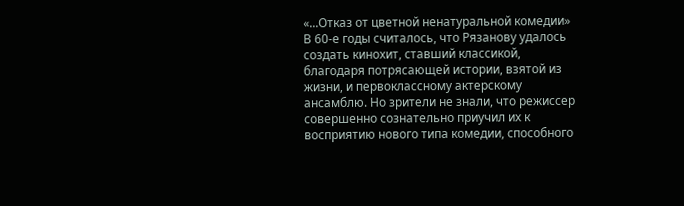«...Отказ от цветной ненатуральной комедии»
В 60-е годы считалось, что Рязанову удалось создать кинохит, ставший классикой, благодаря потрясающей истории, взятой из жизни, и первоклассному актерскому ансамблю. Но зрители не знали, что режиссер совершенно сознательно приучил их к восприятию нового типа комедии, способного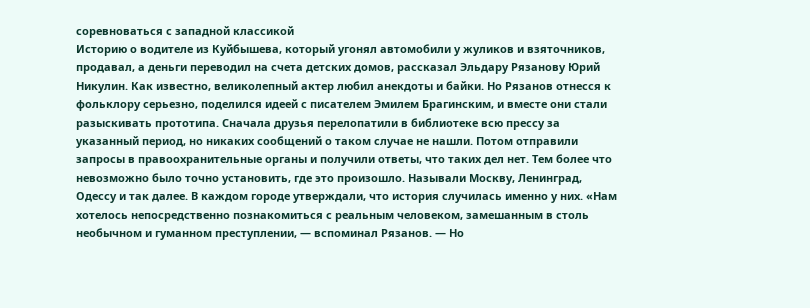соревноваться с западной классикой
Историю о водителе из Куйбышева, который угонял автомобили у жуликов и взяточников, продавал, а деньги переводил на счета детских домов, рассказал Эльдару Рязанову Юрий Никулин. Как известно, великолепный актер любил анекдоты и байки. Но Рязанов отнесся к фольклору серьезно, поделился идеей с писателем Эмилем Брагинским, и вместе они стали разыскивать прототипа. Сначала друзья перелопатили в библиотеке всю прессу за указанный период, но никаких сообщений о таком случае не нашли. Потом отправили запросы в правоохранительные органы и получили ответы, что таких дел нет. Тем более что невозможно было точно установить, где это произошло. Называли Москву, Ленинград, Одессу и так далее. В каждом городе утверждали, что история случилась именно у них. «Нам хотелось непосредственно познакомиться с реальным человеком, замешанным в столь необычном и гуманном преступлении, — вспоминал Рязанов. — Но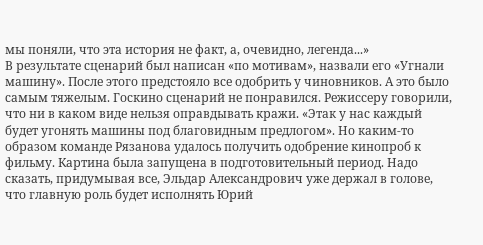мы поняли, что эта история не факт, а, очевидно, легенда...»
В результате сценарий был написан «по мотивам», назвали его «Угнали машину». После этого предстояло все одобрить у чиновников. А это было самым тяжелым. Госкино сценарий не понравился. Режиссеру говорили, что ни в каком виде нельзя оправдывать кражи. «Этак у нас каждый будет угонять машины под благовидным предлогом». Но каким-то образом команде Рязанова удалось получить одобрение кинопроб к фильму. Картина была запущена в подготовительный период. Надо сказать, придумывая все, Эльдар Александрович уже держал в голове, что главную роль будет исполнять Юрий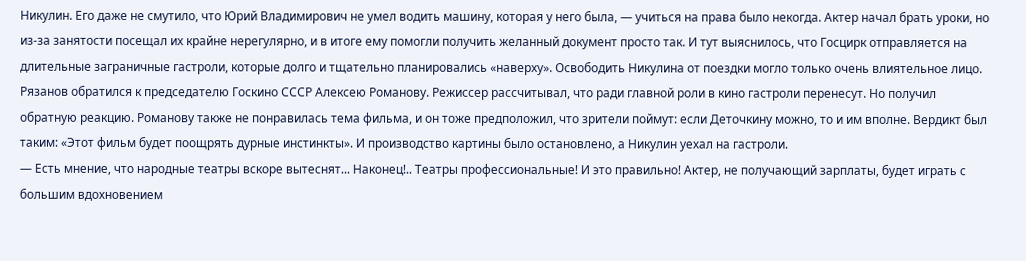Никулин. Его даже не смутило, что Юрий Владимирович не умел водить машину, которая у него была, — учиться на права было некогда. Актер начал брать уроки, но из-за занятости посещал их крайне нерегулярно, и в итоге ему помогли получить желанный документ просто так. И тут выяснилось, что Госцирк отправляется на длительные заграничные гастроли, которые долго и тщательно планировались «наверху». Освободить Никулина от поездки могло только очень влиятельное лицо. Рязанов обратился к председателю Госкино СССР Алексею Романову. Режиссер рассчитывал, что ради главной роли в кино гастроли перенесут. Но получил обратную реакцию. Романову также не понравилась тема фильма, и он тоже предположил, что зрители поймут: если Деточкину можно, то и им вполне. Вердикт был таким: «Этот фильм будет поощрять дурные инстинкты». И производство картины было остановлено, а Никулин уехал на гастроли.
— Есть мнение, что народные театры вскоре вытеснят... Наконец!.. Театры профессиональные! И это правильно! Актер, не получающий зарплаты, будет играть с большим вдохновением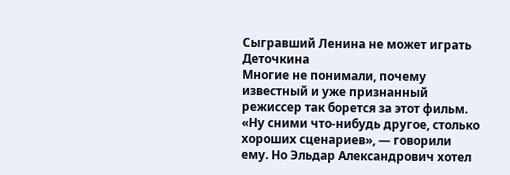Сыгравший Ленина не может играть Деточкина
Многие не понимали, почему известный и уже признанный режиссер так борется за этот фильм. «Ну сними что-нибудь другое, столько хороших сценариев», — говорили ему. Но Эльдар Александрович хотел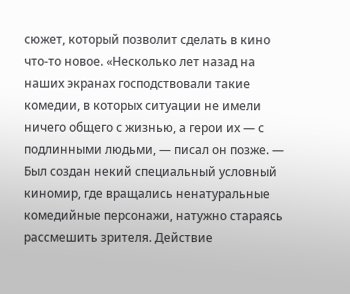сюжет, который позволит сделать в кино что-то новое. «Несколько лет назад на наших экранах господствовали такие комедии, в которых ситуации не имели ничего общего с жизнью, а герои их — с подлинными людьми, — писал он позже. — Был создан некий специальный условный киномир, где вращались ненатуральные комедийные персонажи, натужно стараясь рассмешить зрителя. Действие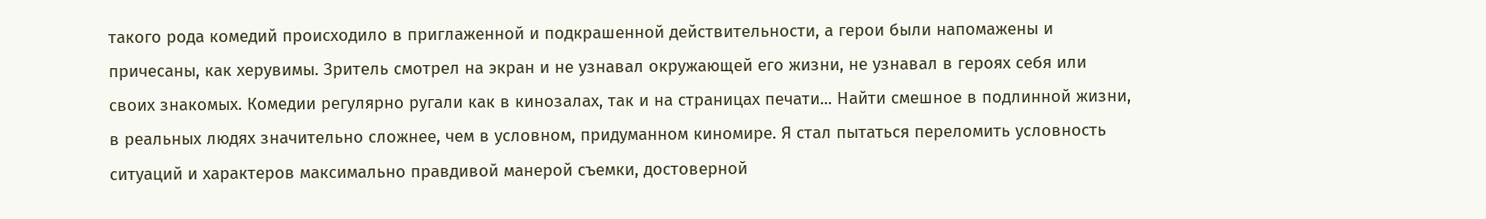такого рода комедий происходило в приглаженной и подкрашенной действительности, а герои были напомажены и причесаны, как херувимы. Зритель смотрел на экран и не узнавал окружающей его жизни, не узнавал в героях себя или своих знакомых. Комедии регулярно ругали как в кинозалах, так и на страницах печати... Найти смешное в подлинной жизни, в реальных людях значительно сложнее, чем в условном, придуманном киномире. Я стал пытаться переломить условность ситуаций и характеров максимально правдивой манерой съемки, достоверной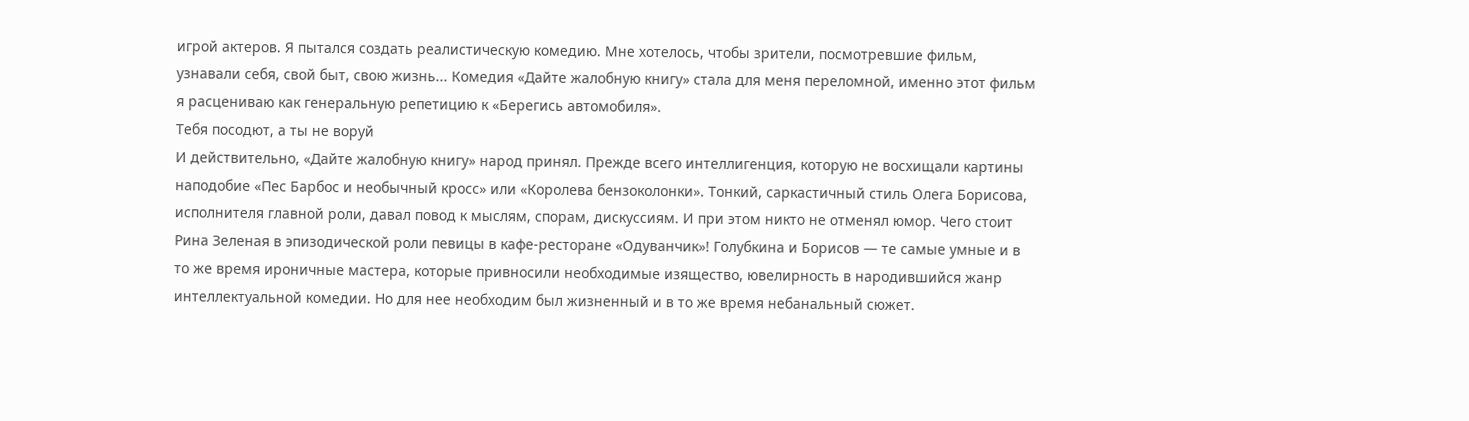игрой актеров. Я пытался создать реалистическую комедию. Мне хотелось, чтобы зрители, посмотревшие фильм, узнавали себя, свой быт, свою жизнь... Комедия «Дайте жалобную книгу» стала для меня переломной, именно этот фильм я расцениваю как генеральную репетицию к «Берегись автомобиля».
Тебя посодют, а ты не воруй
И действительно, «Дайте жалобную книгу» народ принял. Прежде всего интеллигенция, которую не восхищали картины наподобие «Пес Барбос и необычный кросс» или «Королева бензоколонки». Тонкий, саркастичный стиль Олега Борисова, исполнителя главной роли, давал повод к мыслям, спорам, дискуссиям. И при этом никто не отменял юмор. Чего стоит Рина Зеленая в эпизодической роли певицы в кафе-ресторане «Одуванчик»! Голубкина и Борисов — те самые умные и в то же время ироничные мастера, которые привносили необходимые изящество, ювелирность в народившийся жанр интеллектуальной комедии. Но для нее необходим был жизненный и в то же время небанальный сюжет.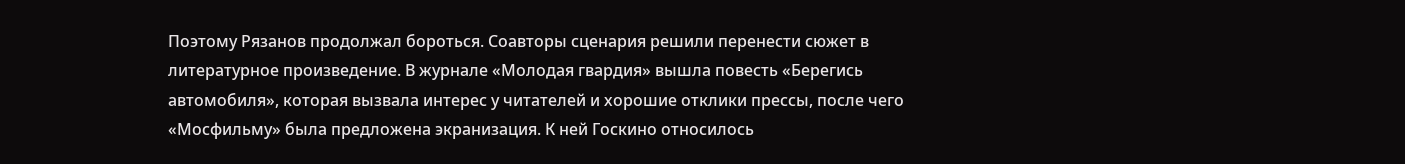Поэтому Рязанов продолжал бороться. Соавторы сценария решили перенести сюжет в литературное произведение. В журнале «Молодая гвардия» вышла повесть «Берегись автомобиля», которая вызвала интерес у читателей и хорошие отклики прессы, после чего «Мосфильму» была предложена экранизация. К ней Госкино относилось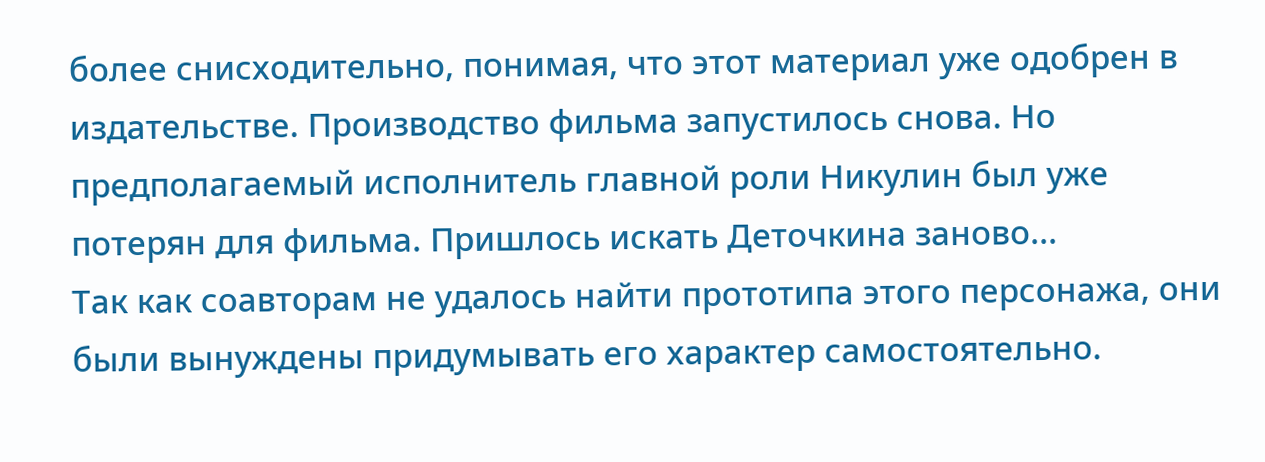более снисходительно, понимая, что этот материал уже одобрен в издательстве. Производство фильма запустилось снова. Но предполагаемый исполнитель главной роли Никулин был уже потерян для фильма. Пришлось искать Деточкина заново...
Так как соавторам не удалось найти прототипа этого персонажа, они были вынуждены придумывать его характер самостоятельно.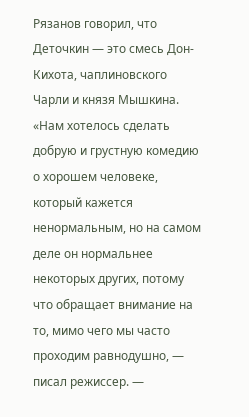Рязанов говорил, что Деточкин — это смесь Дон-Кихота, чаплиновского Чарли и князя Мышкина. «Нам хотелось сделать добрую и грустную комедию о хорошем человеке, который кажется ненормальным, но на самом деле он нормальнее некоторых других, потому что обращает внимание на то, мимо чего мы часто проходим равнодушно, — писал режиссер. —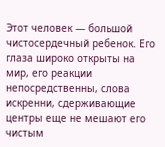Этот человек — большой чистосердечный ребенок. Его глаза широко открыты на мир, его реакции непосредственны, слова искренни, сдерживающие центры еще не мешают его чистым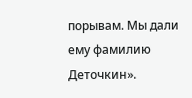порывам. Мы дали ему фамилию Деточкин».